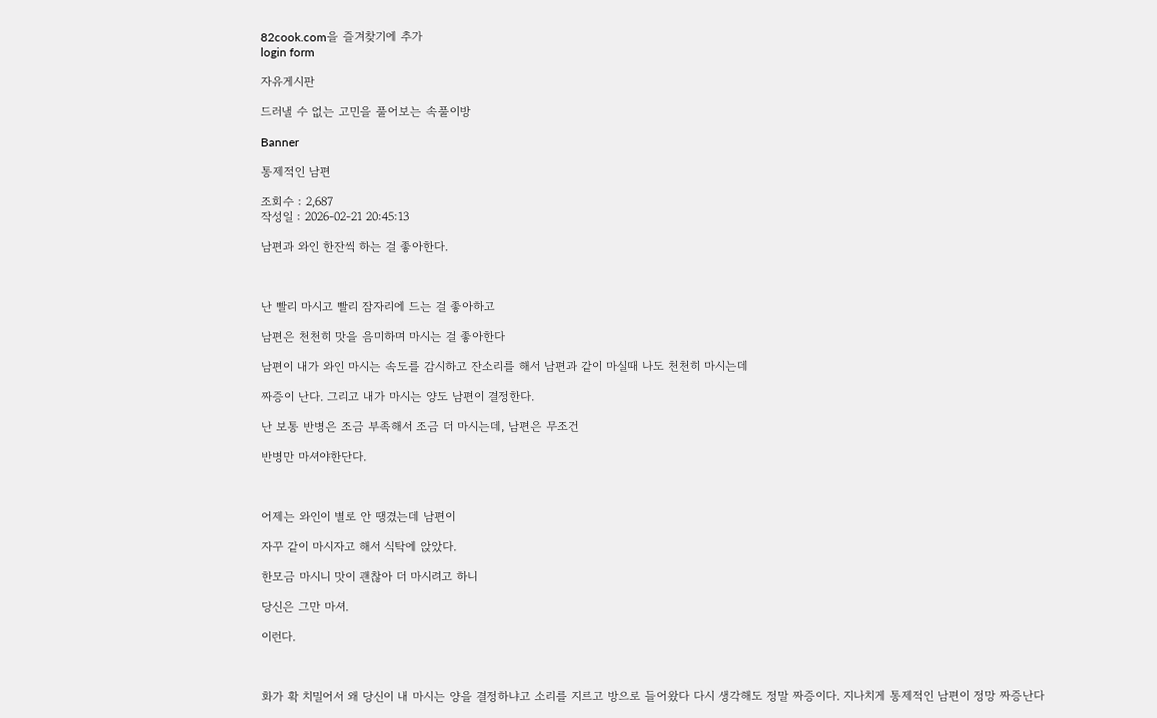82cook.com을 즐겨찾기에 추가
login form

자유게시판

드러낼 수 없는 고민을 풀어보는 속풀이방

Banner

통제적인 남편

조회수 : 2,687
작성일 : 2026-02-21 20:45:13

남편과 와인 한잔씩 하는 걸 좋아한다.



난 빨리 마시고 빨리 잠자리에 드는 걸 좋아하고

남편은 천천히 맛을 음미하며 마시는 걸 좋아한다

남편이 내가 와인 마시는 속도를 감시하고 잔소리를 해서 남편과 같이 마실때 나도 천천히 마시는데

짜증이 난다. 그리고 내가 마시는 양도 남편이 결정한다.

난 보통 반병은 조금 부족해서 조금 더 마시는데, 남편은 무조건

반병만 마셔야한단다.



어제는 와인이 별로 안 땡겼는데 남편이

자꾸 같이 마시자고 해서 식탁에 앉았다.

한모금 마시니 맛이 괜찮아 더 마시려고 하니

당신은 그만 마셔.

이런다.



화가 확 치밀어서 왜 당신이 내 마시는 양을 결정하냐고 소리를 지르고 방으로 들어왔다 다시 생각해도 정말 짜증이다. 지나치게 통제적인 남편이 정망 짜증난다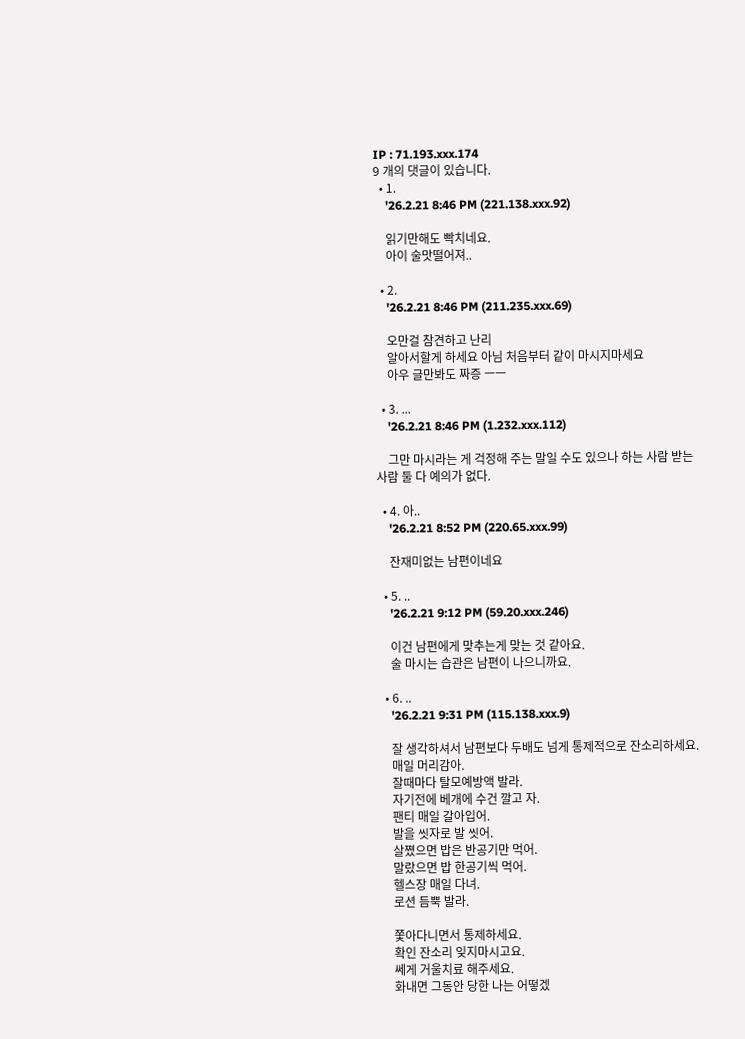IP : 71.193.xxx.174
9 개의 댓글이 있습니다.
  • 1.
    '26.2.21 8:46 PM (221.138.xxx.92)

    읽기만해도 빡치네요.
    아이 술맛떨어져..

  • 2.
    '26.2.21 8:46 PM (211.235.xxx.69)

    오만걸 참견하고 난리
    알아서할게 하세요 아님 처음부터 같이 마시지마세요
    아우 글만봐도 짜증 ㅡㅡ

  • 3. ...
    '26.2.21 8:46 PM (1.232.xxx.112)

    그만 마시라는 게 걱정해 주는 말일 수도 있으나 하는 사람 받는 사람 둘 다 예의가 없다.

  • 4. 아..
    '26.2.21 8:52 PM (220.65.xxx.99)

    잔재미없는 남편이네요

  • 5. ..
    '26.2.21 9:12 PM (59.20.xxx.246)

    이건 남편에게 맞추는게 맞는 것 같아요.
    술 마시는 습관은 남편이 나으니까요.

  • 6. ..
    '26.2.21 9:31 PM (115.138.xxx.9)

    잘 생각하셔서 남편보다 두배도 넘게 통제적으로 잔소리하세요.
    매일 머리감아.
    잘때마다 탈모예방액 발라.
    자기전에 베개에 수건 깔고 자.
    팬티 매일 갈아입어.
    발을 씻자로 발 씻어.
    살쪘으면 밥은 반공기만 먹어.
    말랐으면 밥 한공기씩 먹어.
    헬스장 매일 다녀.
    로션 듬뿍 발라.

    쫓아다니면서 통제하세요.
    확인 잔소리 잊지마시고요.
    쎄게 거울치료 해주세요.
    화내면 그동안 당한 나는 어떻겠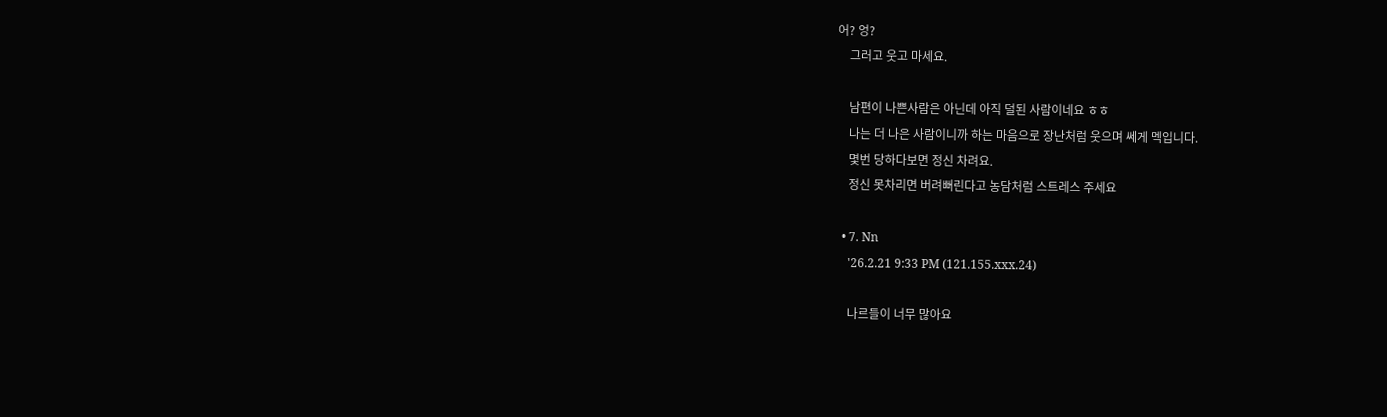어? 엉?
    그러고 웃고 마세요.

    남편이 나쁜사람은 아닌데 아직 덜된 사람이네요 ㅎㅎ
    나는 더 나은 사람이니까 하는 마음으로 장난처럼 웃으며 쎄게 멕입니다.
    몇번 당하다보면 정신 차려요.
    정신 못차리면 버려뻐린다고 농담처럼 스트레스 주세요

  • 7. Nn
    '26.2.21 9:33 PM (121.155.xxx.24)

    나르들이 너무 많아요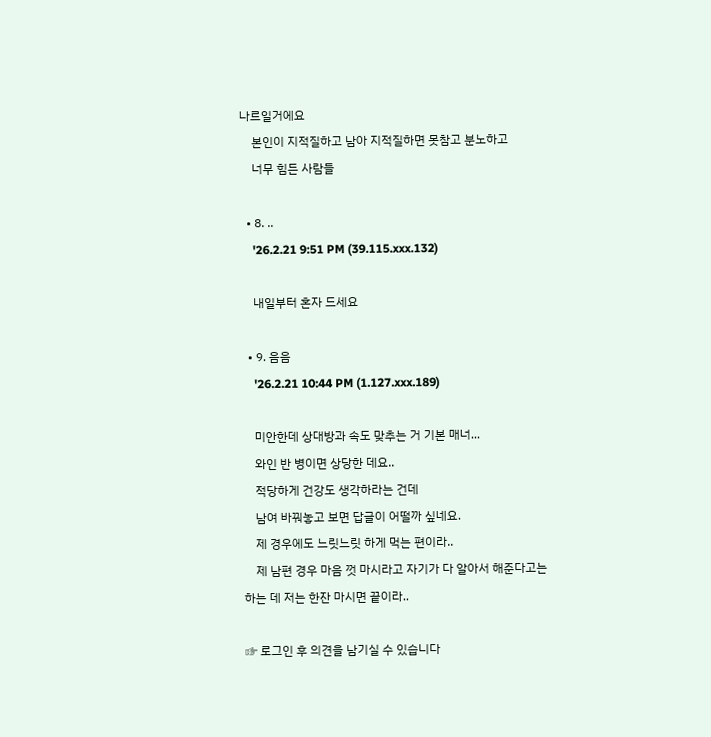나르일거에요
    본인이 지적질하고 남아 지적질하면 못참고 분노하고
    너무 힘든 사람들

  • 8. ..
    '26.2.21 9:51 PM (39.115.xxx.132)

    내일부터 혼자 드세요

  • 9. 음음
    '26.2.21 10:44 PM (1.127.xxx.189)

    미안한데 상대방과 속도 맞추는 거 기본 매너...
    와인 반 병이면 상당한 데요..
    적당하게 건강도 생각하라는 건데
    남여 바꿔놓고 보면 답글이 어떨까 싶네요.
    제 경우에도 느릿느릿 하게 먹는 편이라..
    제 남편 경우 마음 껏 마시라고 자기가 다 알아서 해준다고는 하는 데 저는 한잔 마시면 끝이라..

☞ 로그인 후 의견을 남기실 수 있습니다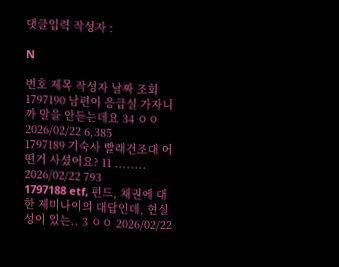댓글입력 작성자 :

N

번호 제목 작성자 날짜 조회
1797190 남편이 응급실 가자니까 말을 안듣는데요 34 ㅇㅇ 2026/02/22 6,385
1797189 기숙사 빨래건조대 어떤거 사셨어요? 11 ........ 2026/02/22 793
1797188 etf, 펀드, 채권에 대한 제미나이의 대답인데, 현실성이 있는.. 3 ㅇㅇ 2026/02/22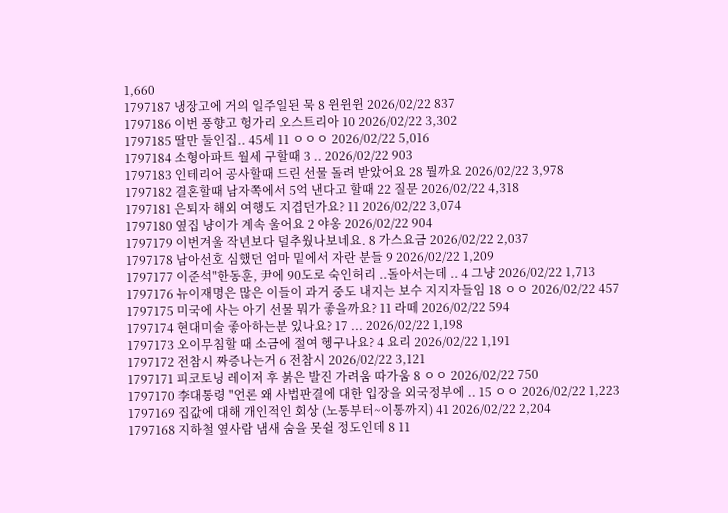1,660
1797187 냉장고에 거의 일주일된 묵 8 윈윈윈 2026/02/22 837
1797186 이번 풍향고 헝가리 오스트리아 10 2026/02/22 3,302
1797185 딸만 둘인집.. 45세 11 ㅇㅇㅇ 2026/02/22 5,016
1797184 소형아파트 월세 구할때 3 .. 2026/02/22 903
1797183 인테리어 공사할때 드린 선물 돌려 받았어요 28 뭘까요 2026/02/22 3,978
1797182 결혼할때 남자쪽에서 5억 낸다고 할때 22 질문 2026/02/22 4,318
1797181 은퇴자 해외 여행도 지겹던가요? 11 2026/02/22 3,074
1797180 옆집 냥이가 계속 울어요 2 야옹 2026/02/22 904
1797179 이번겨울 작년보다 덜추웠나보네요. 8 가스요금 2026/02/22 2,037
1797178 남아선호 심했던 엄마 밑에서 자란 분들 9 2026/02/22 1,209
1797177 이준석"한동훈, 尹에 90도로 숙인허리 ..돌아서는데 .. 4 그냥 2026/02/22 1,713
1797176 뉴이재명은 많은 이들이 과거 중도 내지는 보수 지지자들임 18 ㅇㅇ 2026/02/22 457
1797175 미국에 사는 아기 선물 뭐가 좋을까요? 11 라떼 2026/02/22 594
1797174 현대미술 좋아하는분 있나요? 17 ... 2026/02/22 1,198
1797173 오이무침할 때 소금에 절여 헹구나요? 4 요리 2026/02/22 1,191
1797172 전참시 짜증나는거 6 전참시 2026/02/22 3,121
1797171 피코토닝 레이저 후 붉은 발진 가려움 따가움 8 ㅇㅇ 2026/02/22 750
1797170 李대통령 "언론 왜 사법판결에 대한 입장을 외국정부에 .. 15 ㅇㅇ 2026/02/22 1,223
1797169 집값에 대해 개인적인 회상 (노통부터~이통까지) 41 2026/02/22 2,204
1797168 지하철 옆사람 냄새 숨을 못쉴 정도인데 8 11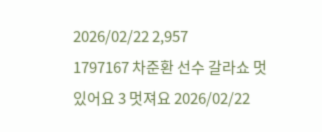2026/02/22 2,957
1797167 차준환 선수 갈라쇼 멋있어요 3 멋져요 2026/02/22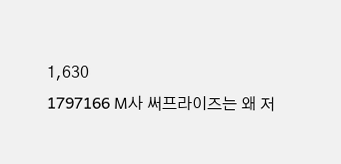1,630
1797166 M사 써프라이즈는 왜 저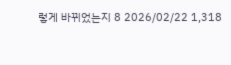렇게 바뀌었는지 8 2026/02/22 1,318